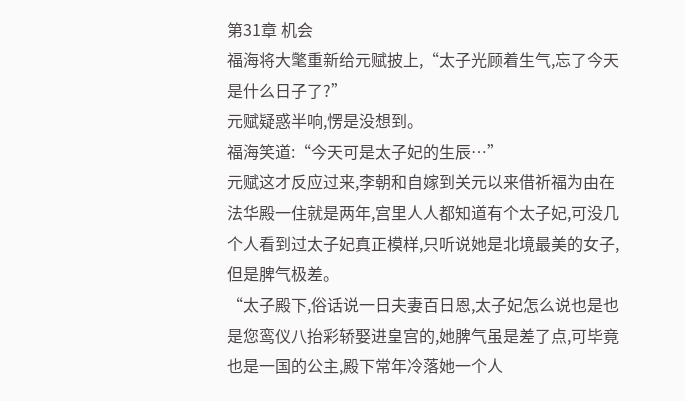第31章 机会
福海将大氅重新给元赋披上,“太子光顾着生气,忘了今天是什么日子了?”
元赋疑惑半响,愣是没想到。
福海笑道:“今天可是太子妃的生辰…”
元赋这才反应过来,李朝和自嫁到关元以来借祈福为由在法华殿一住就是两年,宫里人人都知道有个太子妃,可没几个人看到过太子妃真正模样,只听说她是北境最美的女子,但是脾气极差。
“太子殿下,俗话说一日夫妻百日恩,太子妃怎么说也是也是您鸾仪八抬彩轿娶进皇宫的,她脾气虽是差了点,可毕竟也是一国的公主,殿下常年冷落她一个人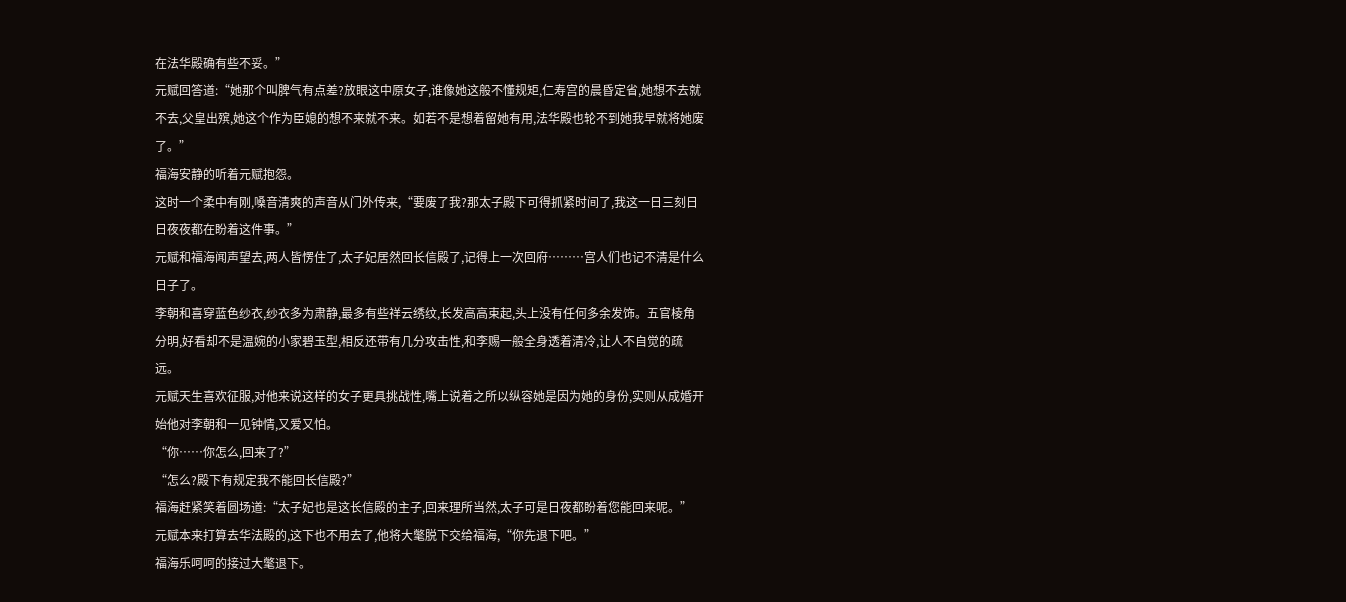在法华殿确有些不妥。”
元赋回答道:“她那个叫脾气有点差?放眼这中原女子,谁像她这般不懂规矩,仁寿宫的晨昏定省,她想不去就不去,父皇出殡,她这个作为臣媳的想不来就不来。如若不是想着留她有用,法华殿也轮不到她我早就将她废了。”
福海安静的听着元赋抱怨。
这时一个柔中有刚,嗓音清爽的声音从门外传来,“要废了我?那太子殿下可得抓紧时间了,我这一日三刻日日夜夜都在盼着这件事。”
元赋和福海闻声望去,两人皆愣住了,太子妃居然回长信殿了,记得上一次回府………宫人们也记不清是什么日子了。
李朝和喜穿蓝色纱衣,纱衣多为肃静,最多有些祥云绣纹,长发高高束起,头上没有任何多余发饰。五官棱角分明,好看却不是温婉的小家碧玉型,相反还带有几分攻击性,和李赐一般全身透着清冷,让人不自觉的疏远。
元赋天生喜欢征服,对他来说这样的女子更具挑战性,嘴上说着之所以纵容她是因为她的身份,实则从成婚开始他对李朝和一见钟情,又爱又怕。
“你……你怎么,回来了?”
“怎么?殿下有规定我不能回长信殿?”
福海赶紧笑着圆场道:“太子妃也是这长信殿的主子,回来理所当然,太子可是日夜都盼着您能回来呢。”
元赋本来打算去华法殿的,这下也不用去了,他将大氅脱下交给福海,“你先退下吧。”
福海乐呵呵的接过大氅退下。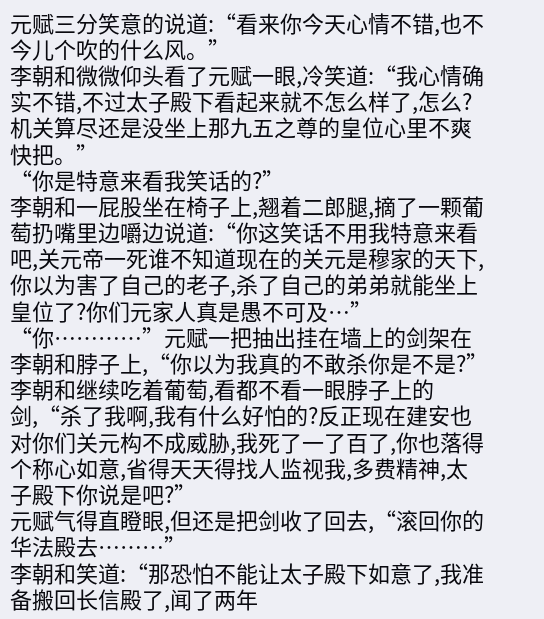元赋三分笑意的说道:“看来你今天心情不错,也不今儿个吹的什么风。”
李朝和微微仰头看了元赋一眼,冷笑道:“我心情确实不错,不过太子殿下看起来就不怎么样了,怎么?机关算尽还是没坐上那九五之尊的皇位心里不爽快把。”
“你是特意来看我笑话的?”
李朝和一屁股坐在椅子上,翘着二郎腿,摘了一颗葡萄扔嘴里边嚼边说道:“你这笑话不用我特意来看吧,关元帝一死谁不知道现在的关元是穆家的天下,你以为害了自己的老子,杀了自己的弟弟就能坐上皇位了?你们元家人真是愚不可及…”
“你…………”元赋一把抽出挂在墙上的剑架在李朝和脖子上,“你以为我真的不敢杀你是不是?”
李朝和继续吃着葡萄,看都不看一眼脖子上的剑,“杀了我啊,我有什么好怕的?反正现在建安也对你们关元构不成威胁,我死了一了百了,你也落得个称心如意,省得天天得找人监视我,多费精神,太子殿下你说是吧?”
元赋气得直瞪眼,但还是把剑收了回去,“滚回你的华法殿去………”
李朝和笑道:“那恐怕不能让太子殿下如意了,我准备搬回长信殿了,闻了两年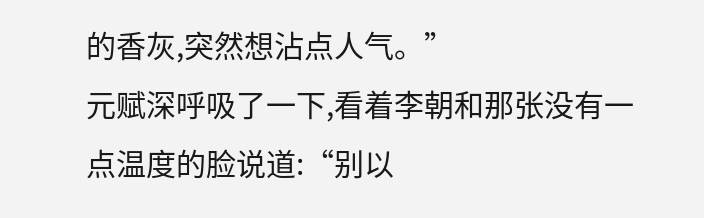的香灰,突然想沾点人气。”
元赋深呼吸了一下,看着李朝和那张没有一点温度的脸说道:“别以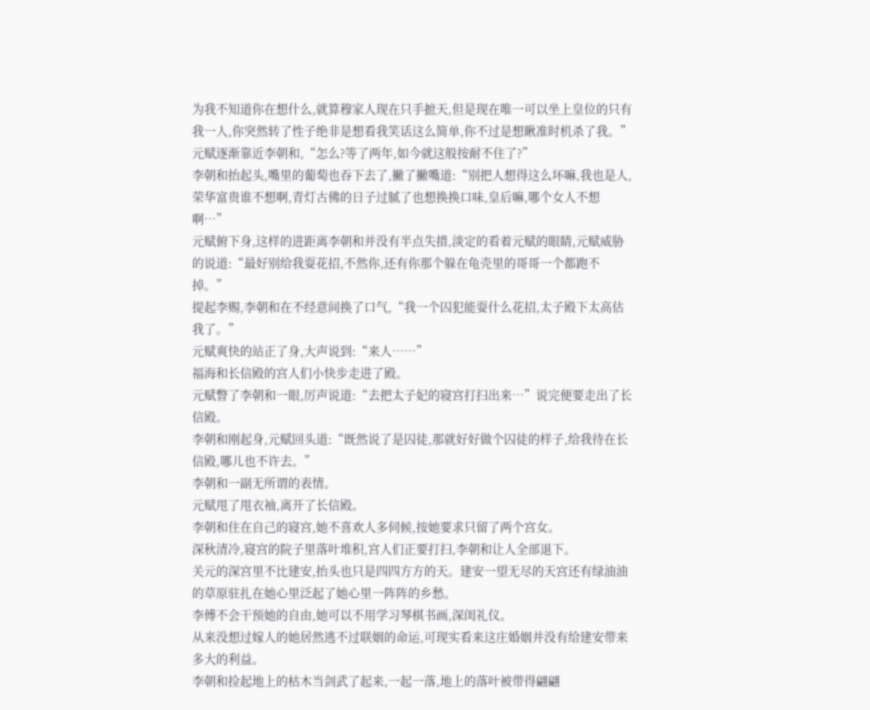为我不知道你在想什么,就算穆家人现在只手摭天,但是现在唯一可以坐上皇位的只有我一人,你突然转了性子绝非是想看我笑话这么简单,你不过是想瞅准时机杀了我。”
元赋逐渐靠近李朝和,“怎么?等了两年,如今就这般按耐不住了?”
李朝和抬起头,嘴里的葡萄也吞下去了,撇了撇嘴道:“别把人想得这么坏嘛,我也是人,荣华富贵谁不想啊,青灯古佛的日子过腻了也想换换口味,皇后嘛,哪个女人不想啊…”
元赋俯下身,这样的进距离李朝和并没有半点失措,淡定的看着元赋的眼睛,元赋威胁的说道:“最好别给我耍花招,不然你,还有你那个躲在龟壳里的哥哥一个都跑不掉。”
提起李赐,李朝和在不经意间换了口气,“我一个囚犯能耍什么花招,太子殿下太高估我了。”
元赋爽快的站正了身,大声说到:“来人……”
福海和长信殿的宫人们小快步走进了殿。
元赋瞥了李朝和一眼,厉声说道:“去把太子妃的寝宫打扫出来…”说完便要走出了长信殿。
李朝和刚起身,元赋回头道:“既然说了是囚徒,那就好好做个囚徒的样子,给我待在长信殿,哪儿也不许去。”
李朝和一副无所谓的表情。
元赋甩了甩衣袖,离开了长信殿。
李朝和住在自己的寝宫,她不喜欢人多伺候,按她要求只留了两个宫女。
深秋清冷,寝宫的院子里落叶堆积,宫人们正要打扫,李朝和让人全部退下。
关元的深宫里不比建安,抬头也只是四四方方的天。建安一望无尽的天宫还有绿油油的草原驻扎在她心里泛起了她心里一阵阵的乡愁。
李傅不会干预她的自由,她可以不用学习琴棋书画,深闺礼仪。
从来没想过嫁人的她居然逃不过联姻的命运,可现实看来这庄婚姻并没有给建安带来多大的利益。
李朝和捡起地上的枯木当剑武了起来,一起一落,地上的落叶被带得翩翩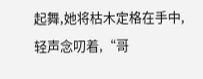起舞,她将枯木定格在手中,轻声念叨着,“哥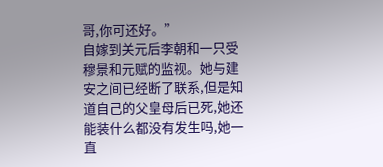哥,你可还好。”
自嫁到关元后李朝和一只受穆景和元赋的监视。她与建安之间已经断了联系,但是知道自己的父皇母后已死,她还能装什么都没有发生吗,她一直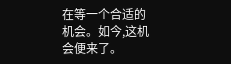在等一个合适的机会。如今,这机会便来了。